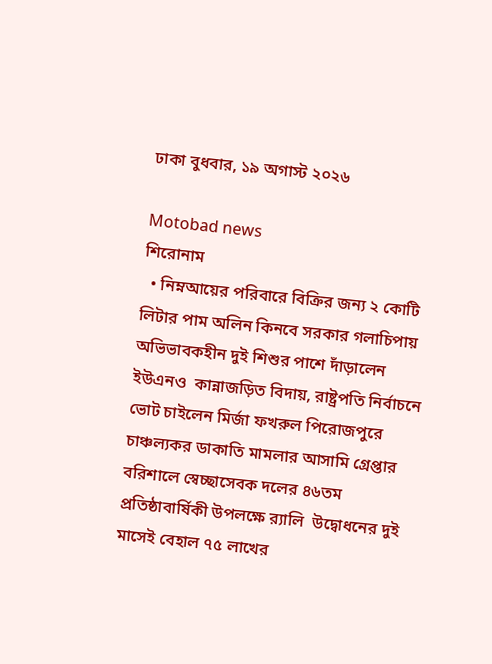ঢাকা বুধবার, ১৯ অগাস্ট ২০২৬

Motobad news
শিরোনাম
  • নিম্নআয়ের পরিবারে বিক্রির জন্য ২ কোটি লিটার পাম অলিন কিনবে সরকার গলাচিপায় অভিভাবকহীন দুই শিশুর পাশে দাঁড়ালেন ইউএনও  কান্নাজড়িত বিদায়, রাষ্ট্রপতি নির্বাচনে ভোট চাইলেন মির্জা ফখরুল পিরোজপুরে চাঞ্চল্যকর ডাকাতি মামলার আসামি গ্রেপ্তার বরিশালে স্বেচ্ছাসেবক দলের ৪৬তম প্রতিষ্ঠাবার্ষিকী উপলক্ষে র‍্যালি  উদ্বোধনের দুই মাসেই বেহাল ৭৫ লাখের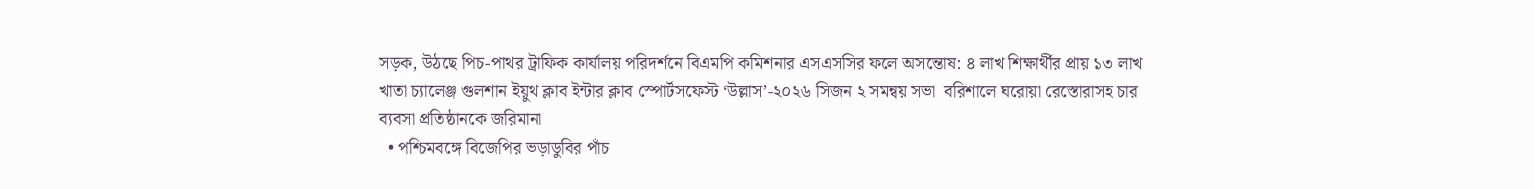সড়ক, উঠছে পিচ-পাথর ট্রাফিক কার্যালয় পরিদর্শনে বিএমপি কমিশনার এসএসসির ফলে অসন্তোষ: ৪ লাখ শিক্ষার্থীর প্রায় ১৩ লাখ খাতা চ্যালেঞ্জ গুলশান ইয়ুথ ক্লাব ইন্টার ক্লাব স্পোর্টসফেস্ট ‘উল্লাস’-২০২৬ সিজন ২ সমন্বয় সভা  বরিশালে ঘরোয়া রেস্তোরাসহ চার ব্যবসা প্রতিষ্ঠানকে জরিমানা
  • পশ্চিমবঙ্গে বিজেপির ভড়াডুবির পাঁচ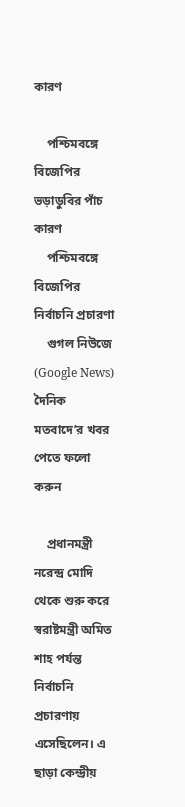কারণ

    পশ্চিমবঙ্গে বিজেপির ভড়াডুবির পাঁচ কারণ
    পশ্চিমবঙ্গে বিজেপির নির্বাচনি প্রচারণা
    গুগল নিউজে (Google News) দৈনিক মতবাদে’র খবর পেতে ফলো করুন

    প্রধানমন্ত্রী নরেন্দ্র মোদি থেকে শুরু করে স্বরাষ্টমন্ত্রী অমিত শাহ পর্যন্ত নির্বাচনি প্রচারণায় এসেছিলেন। এ ছাড়া কেন্দ্রীয়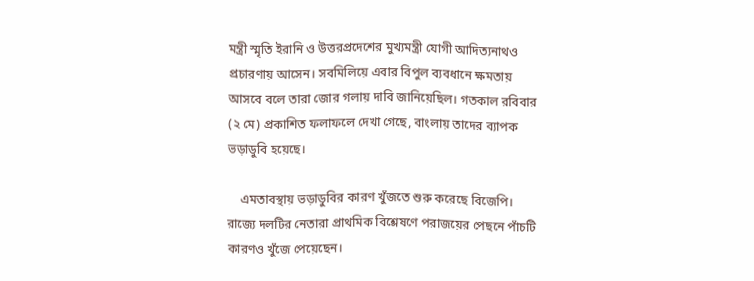মন্ত্রী স্মৃতি ইরানি ও উত্তরপ্রদেশের মুখ্যমন্ত্রী যোগী আদিত্যনাথও প্রচারণায় আসেন। সবমিলিয়ে এবার বিপুল ব্যবধানে ক্ষমতায় আসবে বলে তারা জোর গলায় দাবি জানিয়েছিল। গতকাল রবিবার (২ মে) প্রকাশিত ফলাফলে দেখা গেছে, বাংলায় তাদের ব্যাপক ভড়াডুবি হয়েছে।

    এমতাবস্থায় ভড়াডুবির কারণ খুঁজতে শুরু করেছে বিজেপি। রাজ্যে দলটির নেতারা প্রাথমিক বিশ্লেষণে পরাজয়ের পেছনে পাঁচটি কারণও খুঁজে পেয়েছেন।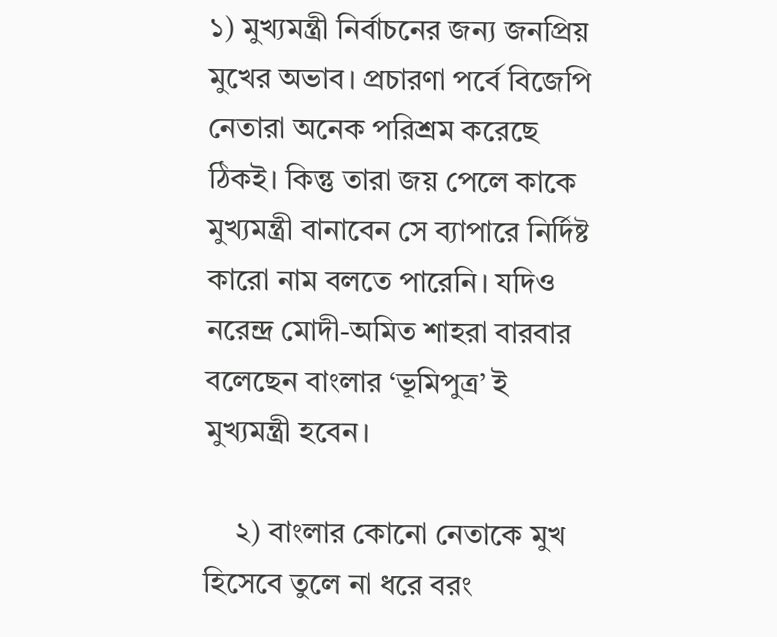১) মুখ্যমন্ত্রী নির্বাচনের জন্য জনপ্রিয় মুখের অভাব। প্রচারণা পর্বে বিজেপি নেতারা অনেক পরিশ্রম করেছে ঠিকই। কিন্তু তারা জয় পেলে কাকে মুখ্যমন্ত্রী বানাবেন সে ব্যাপারে নির্দিষ্ট কারো নাম বলতে পারেনি। যদিও নরেন্দ্র মোদী-অমিত শাহরা বারবার বলেছেন বাংলার ‘ভূমিপুত্র’ ই মুখ্যমন্ত্রী হবেন।

    ২) বাংলার কোনো নেতাকে মুখ হিসেবে তুলে না ধরে বরং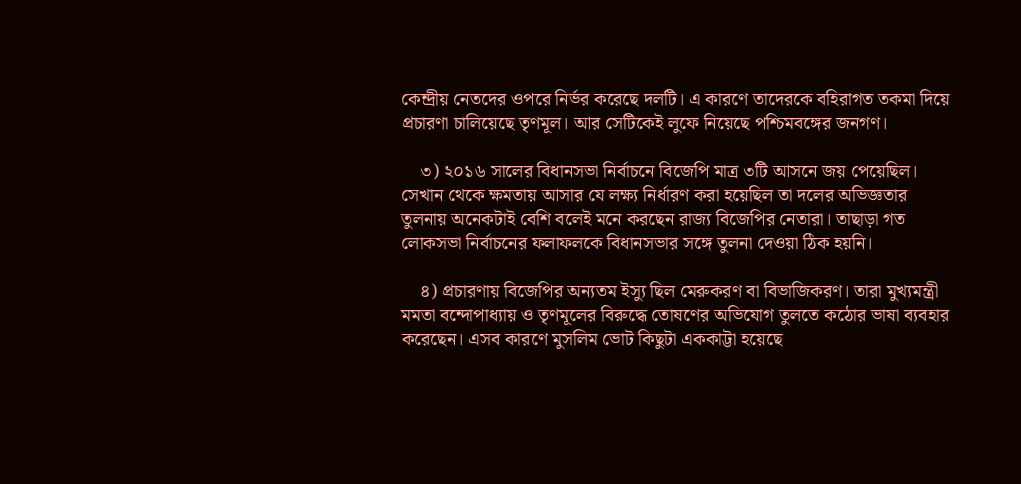কেন্দ্রীয় নেতদের ওপরে নির্ভর করেছে দলটি। এ কারণে তাদেরকে বহিরাগত তকমা দিয়ে প্রচারণা চালিয়েছে তৃণমূল। আর সেটিকেই লুফে নিয়েছে পশ্চিমবঙ্গের জনগণ।

    ৩) ২০১৬ সালের বিধানসভা নির্বাচনে বিজেপি মাত্র ৩টি আসনে জয় পেয়েছিল। সেখান থেকে ক্ষমতায় আসার যে লক্ষ্য নির্ধারণ করা হয়েছিল তা দলের অভিজ্ঞতার তুলনায় অনেকটাই বেশি বলেই মনে করছেন রাজ্য বিজেপির নেতারা। তাছাড়া গত লোকসভা নির্বাচনের ফলাফলকে বিধানসভার সঙ্গে তুলনা দেওয়া ঠিক হয়নি।

    ৪) প্রচারণায় বিজেপির অন্যতম ইস্যু ছিল মেরুকরণ বা বিভাজিকরণ। তারা মুখ্যমন্ত্রী মমতা বন্দোপাধ্যায় ও তৃণমূলের বিরুদ্ধে তোষণের অভিযোগ তুলতে কঠোর ভাষা ব্যবহার করেছেন। এসব কারণে মুসলিম ভোট কিছুটা এককাট্টা হয়েছে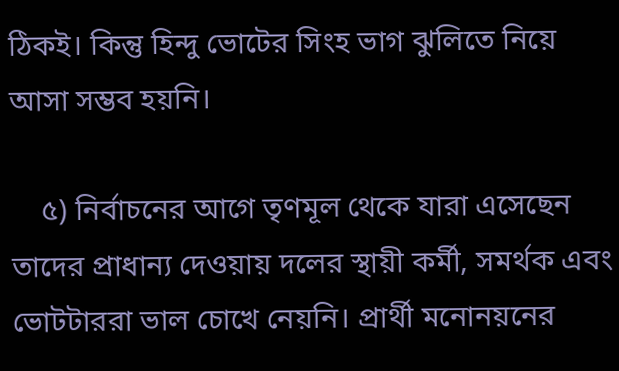ঠিকই। কিন্তু হিন্দু ভোটের সিংহ ভাগ ঝুলিতে নিয়ে আসা সম্ভব হয়নি।

    ৫) নির্বাচনের আগে তৃণমূল থেকে যারা এসেছেন তাদের প্রাধান্য দেওয়ায় দলের স্থায়ী কর্মী, সমর্থক এবং ভোটটাররা ভাল চোখে নেয়নি। প্রার্থী মনোনয়নের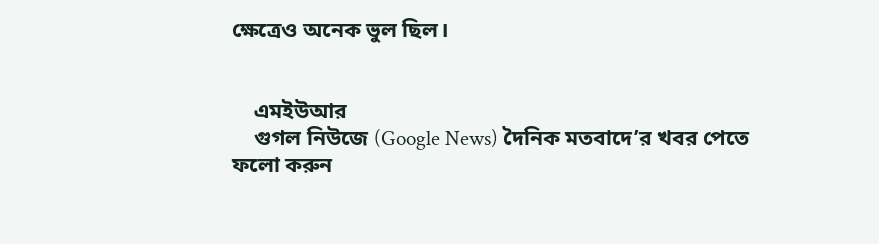ক্ষেত্রেও অনেক ভুল ছিল।


    এমইউআর
    গুগল নিউজে (Google News) দৈনিক মতবাদে’র খবর পেতে ফলো করুন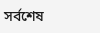সর্বশেষ